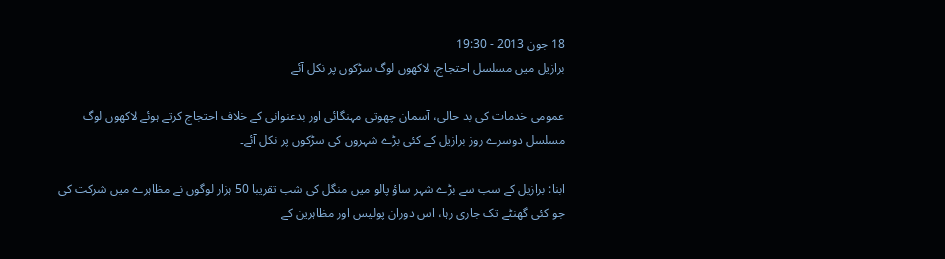18 جون 2013 - 19:30
برازیل میں مسلسل احتجاج، لاکھوں لوگ سڑکوں پر نکل آئے

عمومی خدمات کی بد حالی، آسمان چھوتی مہنگائی اور بدعنوانی کے خلاف احتجاج کرتے ہوئے لاکھوں لوگ مسلسل دوسرے روز برازیل کے کئی بڑے شہروں کی سڑکوں پر نکل آئے۔

ابنا: برازیل کے سب سے بڑے شہر ساؤ پالو میں منگل کی شب تقریبا 50 ہزار لوگوں نے مظاہرے میں شرکت کی جو کئی گھنٹے تک جاری رہا، اس دوران پولیس اور مظاہرین کے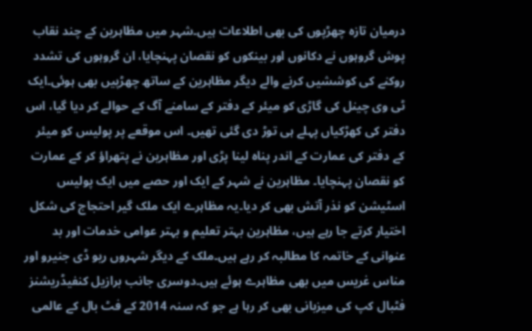درمیان تازہ چھڑپوں کی بھی اطلاعات ہیں۔شہر میں مظاہرین کے چند نقاب پوش گروہوں نے دکانوں اور بینکوں کو نقصان پہنچایا، ان گروہوں کی تشدد روکنے کی کوششیں کرنے والے دیگر مظاہرین کے ساتھ چھڑپیں بھی ہوئی۔ایک ٹی وی چینل کی گاڑی کو میئر کے دفتر کے سامنے آگ کے حوالے کر دیا گیا، اس دفتر کی کھڑکیاں پہلے ہی توڑ دی گئی تھیں۔ اس موقعے پر پولیس کو میئر کے دفتر کی عمارت کے اندر پناہ لینا پڑی اور مظاہرین نے پتھراؤ کر کے عمارت کو نقصان پہنچایا۔ مظاہرین نے شہر کے ایک اور حصے میں ایک پولیس اسٹیشن کو نذر آتش بھی کر دیا۔یہ مظاہرے ایک ملک گیر احتجاج کی شکل اختیار کرتے جا رہے ہیں، مظاہرین بہتر تعلیم و بہتر عوامی خدمات اور بد عنوانی کے خاتمہ کا مطالبہ کر رہے ہیں۔ملک کے دیگر شہروں ریو ڈی جنیرو اور مناس غریس میں بھی مظاہرے ہوئے ہیں۔دوسری جانب برازیل کنفیڈریشنز فٹبال کپ کی میزبانی بھی کر رہا ہے جو کہ سنہ 2014 کے فٹ بال کے عالمی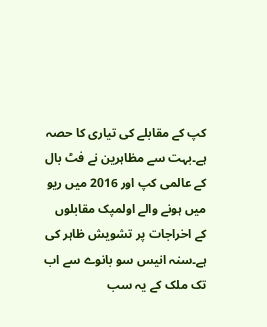کپ کے مقابلے کی تیاری کا حصہ ہے۔بہت سے مظاہرین نے فٹ بال کے عالمی کپ اور 2016 میں ریو میں ہونے والے اولمپک مقابلوں کے اخراجات پر تشویش ظاہر کی ہے۔سنہ انیس سو بانوے سے اب تک ملک کے یہ سب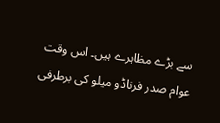سے بڑے مظاہرے ہیں۔ اس وقت عوام صدر فرناڈو میلو کی برطرفی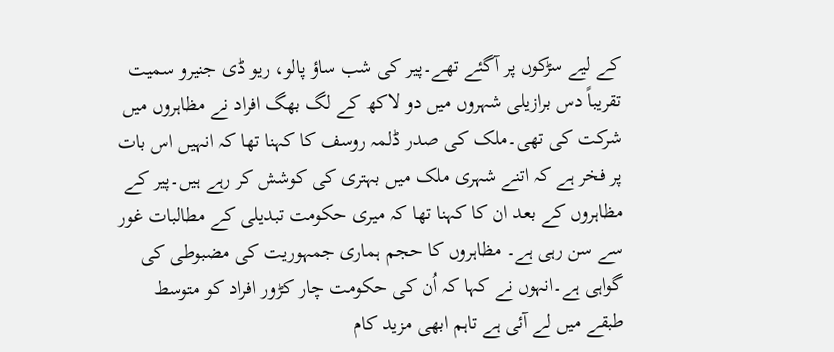کے لیے سڑکوں پر آگئے تھے۔پیر کی شب ساؤ پالو، ریو ڈی جنیرو سمیت تقریباً دس برازیلی شہروں میں دو لاکھ کے لگ بھگ افراد نے مظاہروں میں شرکت کی تھی۔ملک کی صدر ڈلمہ روسف کا کہنا تھا کہ انہیں اس بات پر فخر ہے کہ اتنے شہری ملک میں بہتری کی کوشش کر رہے ہیں۔پیر کے مظاہروں کے بعد ان کا کہنا تھا کہ میری حکومت تبدیلی کے مطالبات غور سے سن رہی ہے۔ مظاہروں کا حجم ہماری جمہوریت کی مضبوطی کی گواہی ہے۔انہوں نے کہا کہ اُن کی حکومت چار کڑور افراد کو متوسط طبقے میں لے آئی ہے تاہم ابھی مزید کام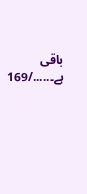باقی ہے۔...../169